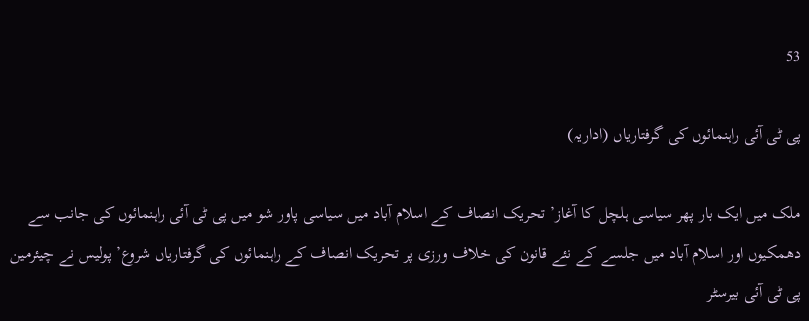53

پی ٹی آئی راہنمائوں کی گرفتاریاں (اداریہ)

ملک میں ایک بار پھر سیاسی ہلچل کا آغاز’ تحریک انصاف کے اسلام آباد میں سیاسی پاور شو میں پی ٹی آئی راہنمائوں کی جانب سے دھمکیوں اور اسلام آباد میں جلسے کے نئے قانون کی خلاف ورزی پر تحریک انصاف کے راہنمائوں کی گرفتاریاں شروع’ پولیس نے چیئرمین پی ٹی آئی بیرسٹر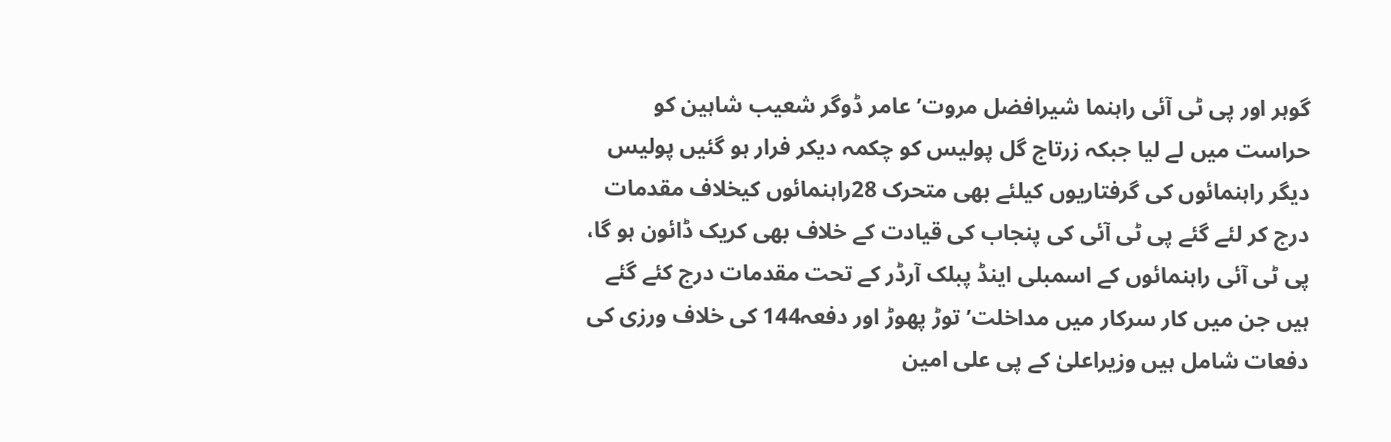گوہر اور پی ٹی آئی راہنما شیرافضل مروت’ عامر ڈوگر شعیب شاہین کو حراست میں لے لیا جبکہ زرتاج گل پولیس کو چکمہ دیکر فرار ہو گئیں پولیس دیگر راہنمائوں کی گرفتاریوں کیلئے بھی متحرک 28راہنمائوں کیخلاف مقدمات درج کر لئے گئے پی ٹی آئی کی پنجاب کی قیادت کے خلاف بھی کریک ڈائون ہو گا، پی ٹی آئی راہنمائوں کے اسمبلی اینڈ پبلک آرڈر کے تحت مقدمات درج کئے گئے ہیں جن میں کار سرکار میں مداخلت’ توڑ پھوڑ اور دفعہ144 کی خلاف ورزی کی دفعات شامل ہیں وزیراعلیٰ کے پی علی امین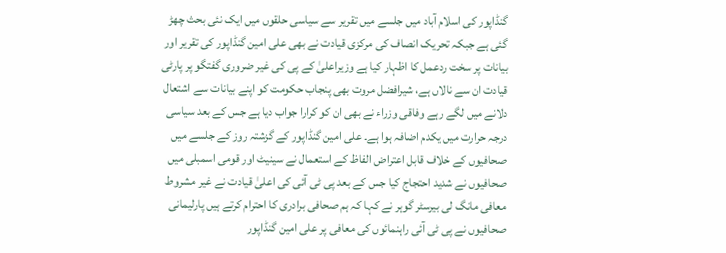گنڈاپور کی اسلام آباد میں جلسے میں تقریر سے سیاسی حلقوں میں ایک نئی بحث چھڑ گئی ہے جبکہ تحریک انصاف کی مرکزی قیادت نے بھی علی امین گنڈاپور کی تقریر اور بیانات پر سخت ردعمل کا اظہار کیا ہے وزیراعلیٰ کے پی کی غیر ضروری گفتگو پر پارٹی قیادت ان سے نالاں ہے، شیرافضل مروت بھی پنجاب حکومت کو اپنے بیانات سے اشتعال دلانے میں لگے رہے وفاقی وزراء نے بھی ان کو کرارا جواب دیا ہے جس کے بعد سیاسی درجہ حرارت میں یکدم اضافہ ہوا ہے۔ علی امین گنڈاپور کے گزشتہ روز کے جلسے میں صحافیوں کے خلاف قابل اعتراض الفاظ کے استعمال نے سینیٹ اور قومی اسمبلی میں صحافیوں نے شدید احتجاج کیا جس کے بعد پی ٹی آئی کی اعلیٰ قیادت نے غیر مشروط معافی مانگ لی بیرسٹر گوہر نے کہا کہ ہم صحافی برادری کا احترام کرتے ہیں پارلیمانی صحافیوں نے پی ٹی آئی راہنمائوں کی معافی پر علی امین گنڈاپور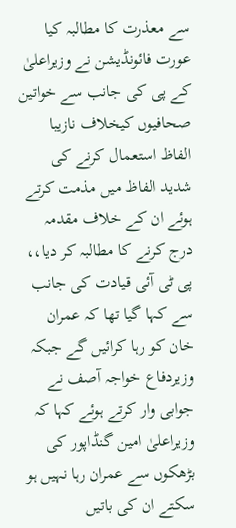سے معذرت کا مطالبہ کیا عورت فائونڈیشن نے وزیراعلیٰ کے پی کی جانب سے خواتین صحافیوں کیخلاف نازیبا الفاظ استعمال کرنے کی شدید الفاظ میں مذمت کرتے ہوئے ان کے خلاف مقدمہ درج کرنے کا مطالبہ کر دیا،، پی ٹی آئی قیادت کی جانب سے کہا گیا تھا کہ عمران خان کو رہا کرائیں گے جبکہ وزیردفاع خواجہ آصف نے جوابی وار کرتے ہوئے کہا کہ وزیراعلیٰ امین گنڈاپور کی بڑھکوں سے عمران رہا نہیں ہو سکتے ان کی باتیں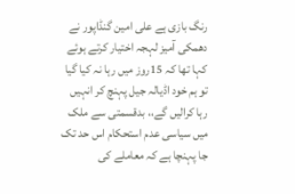رنگ بازی ہے علی امین گنڈاپور نے دھمکی آمیز لہجہ اختیار کرتے ہوئے کہا تھا کہ 15روز میں رہا نہ کیا گیا تو ہم خود اڈیالہ جیل پہنچ کر انہیں رہا کرالیں گے،، بدقسمتی سے ملک میں سیاسی عدم استحکام اس حد تک جا پہنچا ہے کہ معاملے کی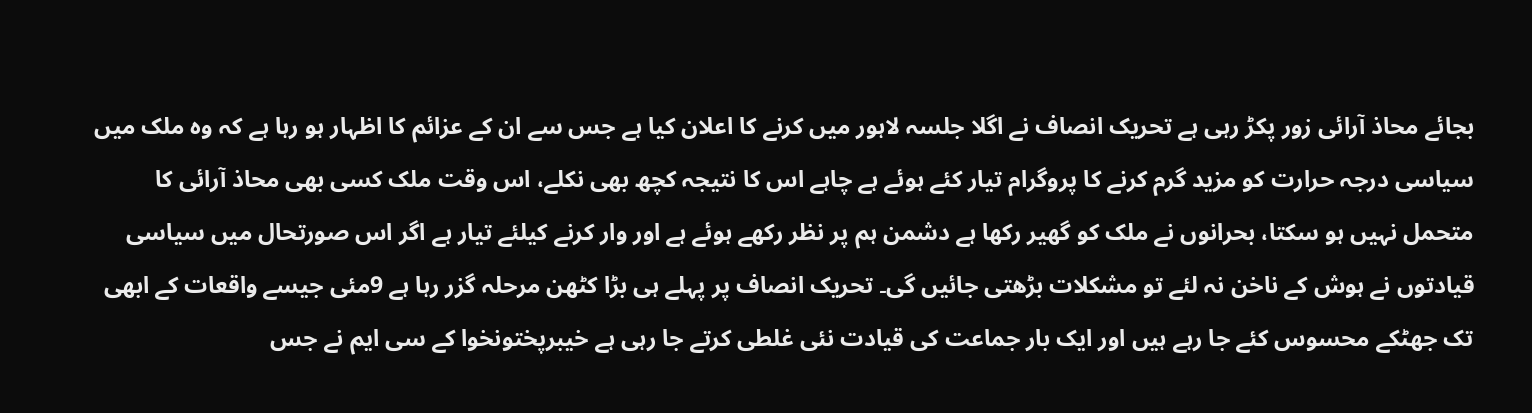بجائے محاذ آرائی زور پکڑ رہی ہے تحریک انصاف نے اگلا جلسہ لاہور میں کرنے کا اعلان کیا ہے جس سے ان کے عزائم کا اظہار ہو رہا ہے کہ وہ ملک میں سیاسی درجہ حرارت کو مزید گرم کرنے کا پروگرام تیار کئے ہوئے ہے چاہے اس کا نتیجہ کچھ بھی نکلے، اس وقت ملک کسی بھی محاذ آرائی کا متحمل نہیں ہو سکتا، بحرانوں نے ملک کو گھیر رکھا ہے دشمن ہم پر نظر رکھے ہوئے ہے اور وار کرنے کیلئے تیار ہے اگر اس صورتحال میں سیاسی قیادتوں نے ہوش کے ناخن نہ لئے تو مشکلات بڑھتی جائیں گی۔ تحریک انصاف پر پہلے ہی بڑا کٹھن مرحلہ گزر رہا ہے 9مئی جیسے واقعات کے ابھی تک جھٹکے محسوس کئے جا رہے ہیں اور ایک بار جماعت کی قیادت نئی غلطی کرتے جا رہی ہے خیبرپختونخوا کے سی ایم نے جس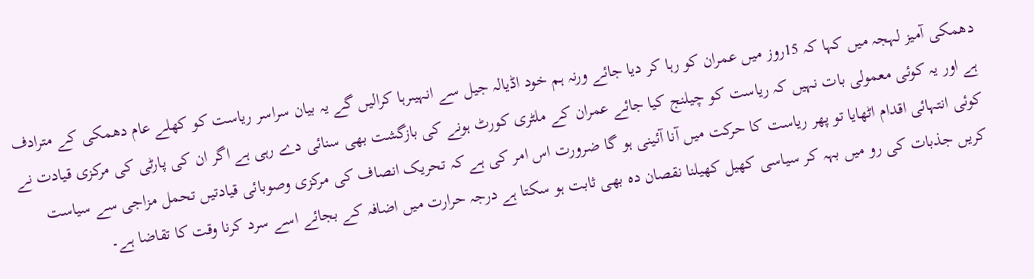دھمکی آمیز لہجہ میں کہا کہ 15روز میں عمران کو رہا کر دیا جائے ورنہ ہم خود اڈیالہ جیل سے انہیںرہا کرالیں گے یہ بیان سراسر ریاست کو کھلے عام دھمکی کے مترادف ہے اور یہ کوئی معمولی بات نہیں کہ ریاست کو چیلنج کیا جائے عمران کے ملٹری کورٹ ہونے کی بازگشت بھی سنائی دے رہی ہے اگر ان کی پارٹی کی مرکزی قیادت نے کوئی انتہائی اقدام اٹھایا تو پھر ریاست کا حرکت میں آنا آئینی ہو گا ضرورت اس امر کی ہے کہ تحریک انصاف کی مرکزی وصوبائی قیادتیں تحمل مزاجی سے سیاست کریں جذبات کی رو میں بہہ کر سیاسی کھیل کھیلنا نقصان دہ بھی ثابت ہو سکتا ہے درجہ حرارت میں اضافہ کے بجائے اسے سرد کرنا وقت کا تقاضا ہے۔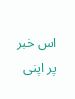اس خبر پر اپنی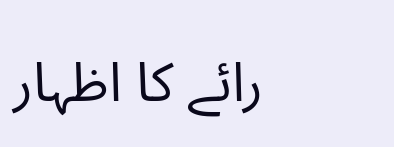رائے کا اظہار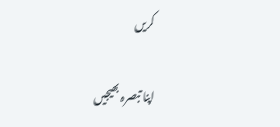کریں

اپنا تبصرہ بھیجیں